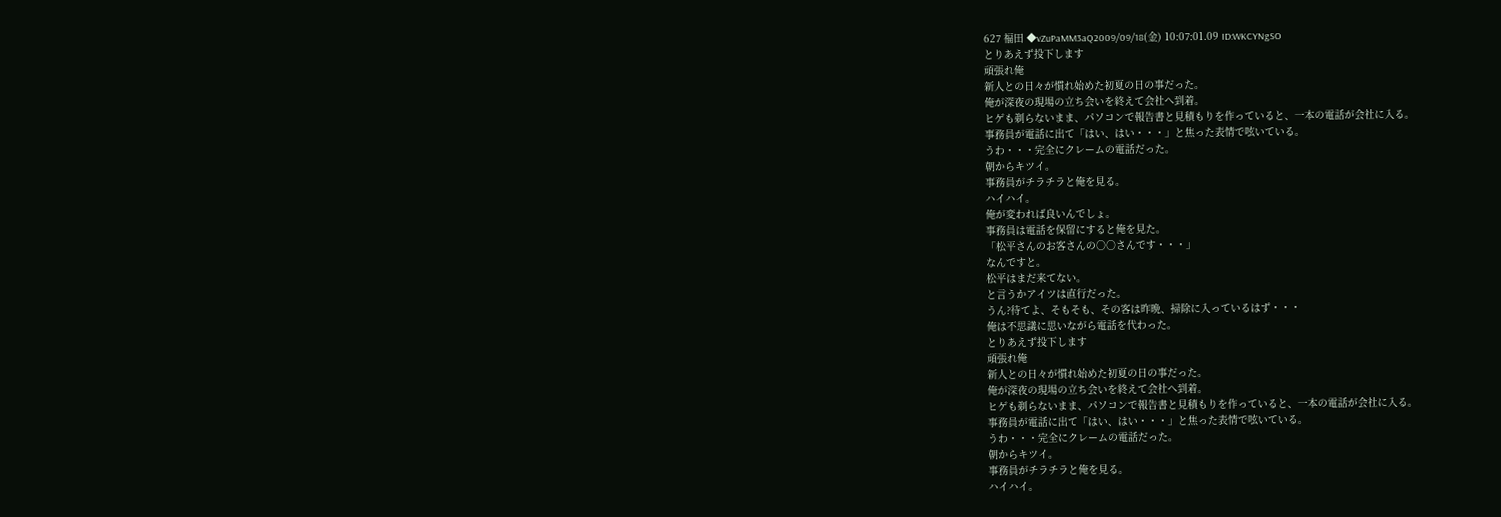627 福田 ◆vZuPaMM3aQ2009/09/18(金) 10:07:01.09 ID:WKCYNgSO
とりあえず投下します
頑張れ俺
新人との日々が慣れ始めた初夏の日の事だった。
俺が深夜の現場の立ち会いを終えて会社へ到着。
ヒゲも剃らないまま、パソコンで報告書と見積もりを作っていると、一本の電話が会社に入る。
事務員が電話に出て「はい、はい・・・」と焦った表情で呟いている。
うわ・・・完全にクレームの電話だった。
朝からキツイ。
事務員がチラチラと俺を見る。
ハイハイ。
俺が変われば良いんでしょ。
事務員は電話を保留にすると俺を見た。
「松平さんのお客さんの○○さんです・・・」
なんですと。
松平はまだ来てない。
と言うかアイツは直行だった。
うん?待てよ、そもそも、その客は昨晩、掃除に入っているはず・・・
俺は不思議に思いながら電話を代わった。
とりあえず投下します
頑張れ俺
新人との日々が慣れ始めた初夏の日の事だった。
俺が深夜の現場の立ち会いを終えて会社へ到着。
ヒゲも剃らないまま、パソコンで報告書と見積もりを作っていると、一本の電話が会社に入る。
事務員が電話に出て「はい、はい・・・」と焦った表情で呟いている。
うわ・・・完全にクレームの電話だった。
朝からキツイ。
事務員がチラチラと俺を見る。
ハイハイ。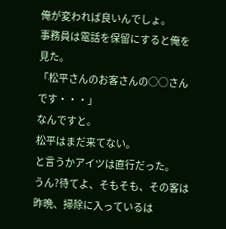俺が変われば良いんでしょ。
事務員は電話を保留にすると俺を見た。
「松平さんのお客さんの○○さんです・・・」
なんですと。
松平はまだ来てない。
と言うかアイツは直行だった。
うん?待てよ、そもそも、その客は昨晩、掃除に入っているは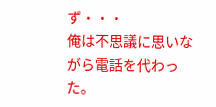ず・・・
俺は不思議に思いながら電話を代わった。